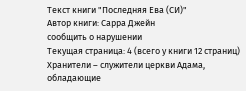Текст книги "Последняя Ева (СИ)"
Автор книги: Сарра Джейн
сообщить о нарушении
Текущая страница: 4 (всего у книги 12 страниц)
Хранители – служители церкви Адама, обладающие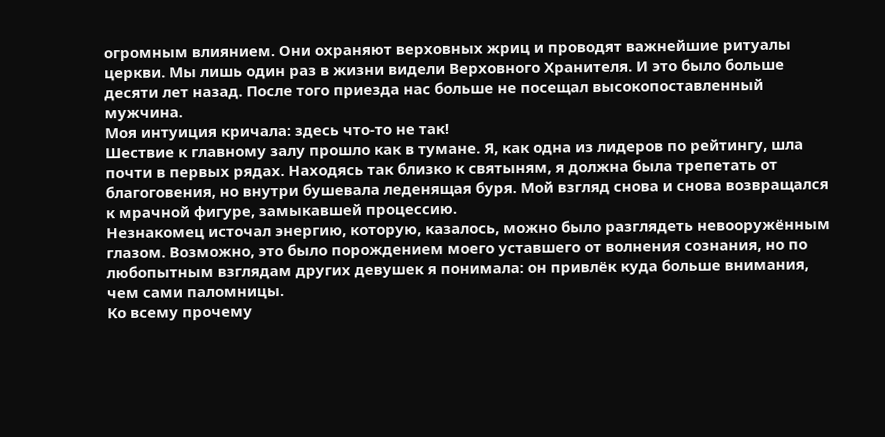огромным влиянием. Они охраняют верховных жриц и проводят важнейшие ритуалы церкви. Мы лишь один раз в жизни видели Верховного Хранителя. И это было больше десяти лет назад. После того приезда нас больше не посещал высокопоставленный мужчина.
Моя интуиция кричала: здесь что-то не так!
Шествие к главному залу прошло как в тумане. Я, как одна из лидеров по рейтингу, шла почти в первых рядах. Находясь так близко к святыням, я должна была трепетать от благоговения, но внутри бушевала леденящая буря. Мой взгляд снова и снова возвращался к мрачной фигуре, замыкавшей процессию.
Незнакомец источал энергию, которую, казалось, можно было разглядеть невооружённым глазом. Возможно, это было порождением моего уставшего от волнения сознания, но по любопытным взглядам других девушек я понимала: он привлёк куда больше внимания, чем сами паломницы.
Ко всему прочему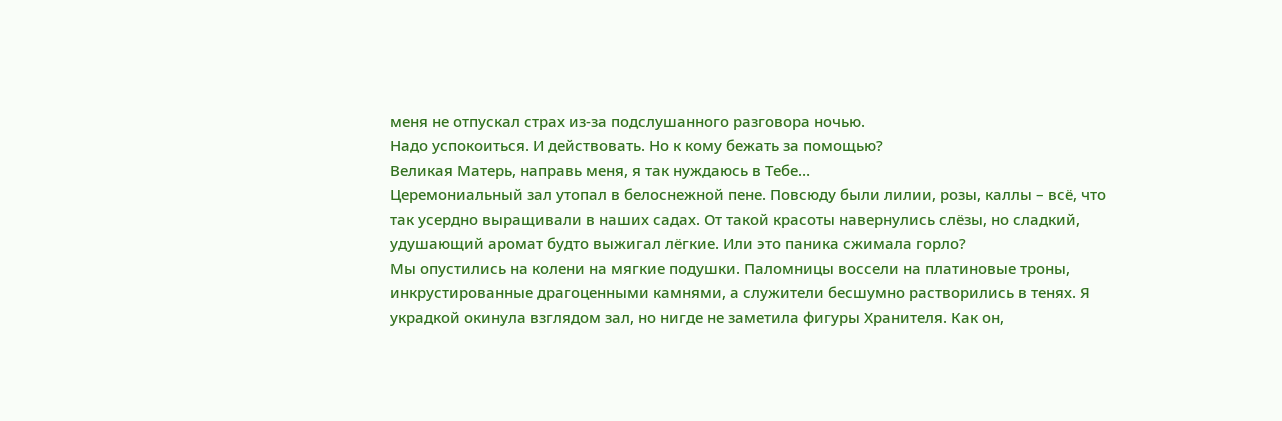меня не отпускал страх из-за подслушанного разговора ночью.
Надо успокоиться. И действовать. Но к кому бежать за помощью?
Великая Матерь, направь меня, я так нуждаюсь в Тебе…
Церемониальный зал утопал в белоснежной пене. Повсюду были лилии, розы, каллы – всё, что так усердно выращивали в наших садах. От такой красоты навернулись слёзы, но сладкий, удушающий аромат будто выжигал лёгкие. Или это паника сжимала горло?
Мы опустились на колени на мягкие подушки. Паломницы воссели на платиновые троны, инкрустированные драгоценными камнями, а служители бесшумно растворились в тенях. Я украдкой окинула взглядом зал, но нигде не заметила фигуры Хранителя. Как он,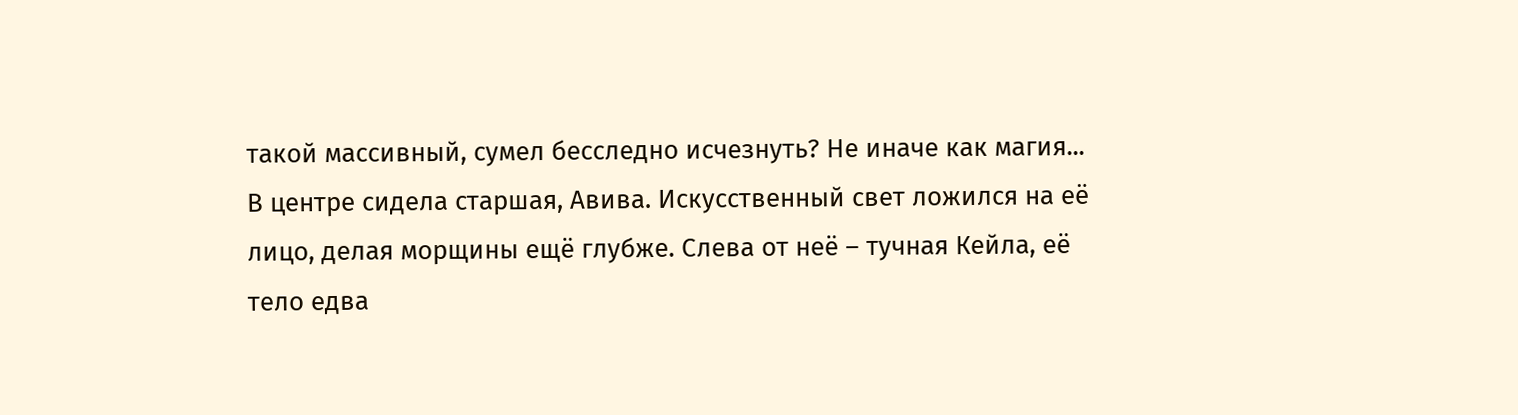такой массивный, сумел бесследно исчезнуть? Не иначе как магия...
В центре сидела старшая, Авива. Искусственный свет ложился на её лицо, делая морщины ещё глубже. Слева от неё – тучная Кейла, её тело едва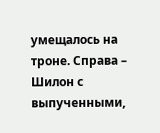умещалось на троне. Справа – Шилон с выпученными,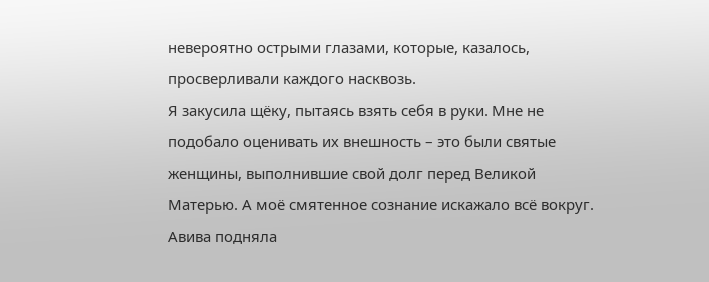невероятно острыми глазами, которые, казалось, просверливали каждого насквозь.
Я закусила щёку, пытаясь взять себя в руки. Мне не подобало оценивать их внешность – это были святые женщины, выполнившие свой долг перед Великой Матерью. А моё смятенное сознание искажало всё вокруг.
Авива подняла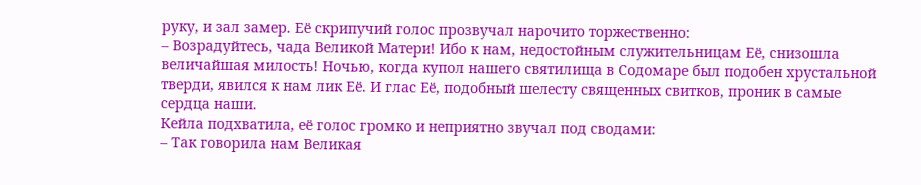руку, и зал замер. Её скрипучий голос прозвучал нарочито торжественно:
– Возрадуйтесь, чада Великой Матери! Ибо к нам, недостойным служительницам Её, снизошла величайшая милость! Ночью, когда купол нашего святилища в Содомаре был подобен хрустальной тверди, явился к нам лик Её. И глас Её, подобный шелесту священных свитков, проник в самые сердца наши.
Кейла подхватила, её голос громко и неприятно звучал под сводами:
– Так говорила нам Великая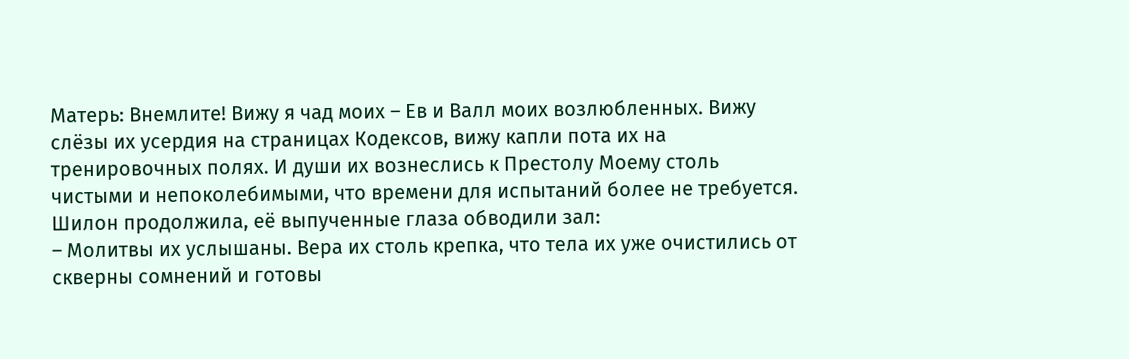Матерь: Внемлите! Вижу я чад моих – Ев и Валл моих возлюбленных. Вижу слёзы их усердия на страницах Кодексов, вижу капли пота их на тренировочных полях. И души их вознеслись к Престолу Моему столь чистыми и непоколебимыми, что времени для испытаний более не требуется.
Шилон продолжила, её выпученные глаза обводили зал:
– Молитвы их услышаны. Вера их столь крепка, что тела их уже очистились от скверны сомнений и готовы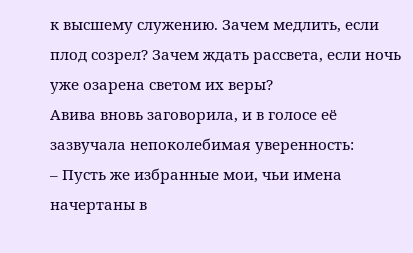к высшему служению. Зачем медлить, если плод созрел? Зачем ждать рассвета, если ночь уже озарена светом их веры?
Авива вновь заговорила, и в голосе её зазвучала непоколебимая уверенность:
– Пусть же избранные мои, чьи имена начертаны в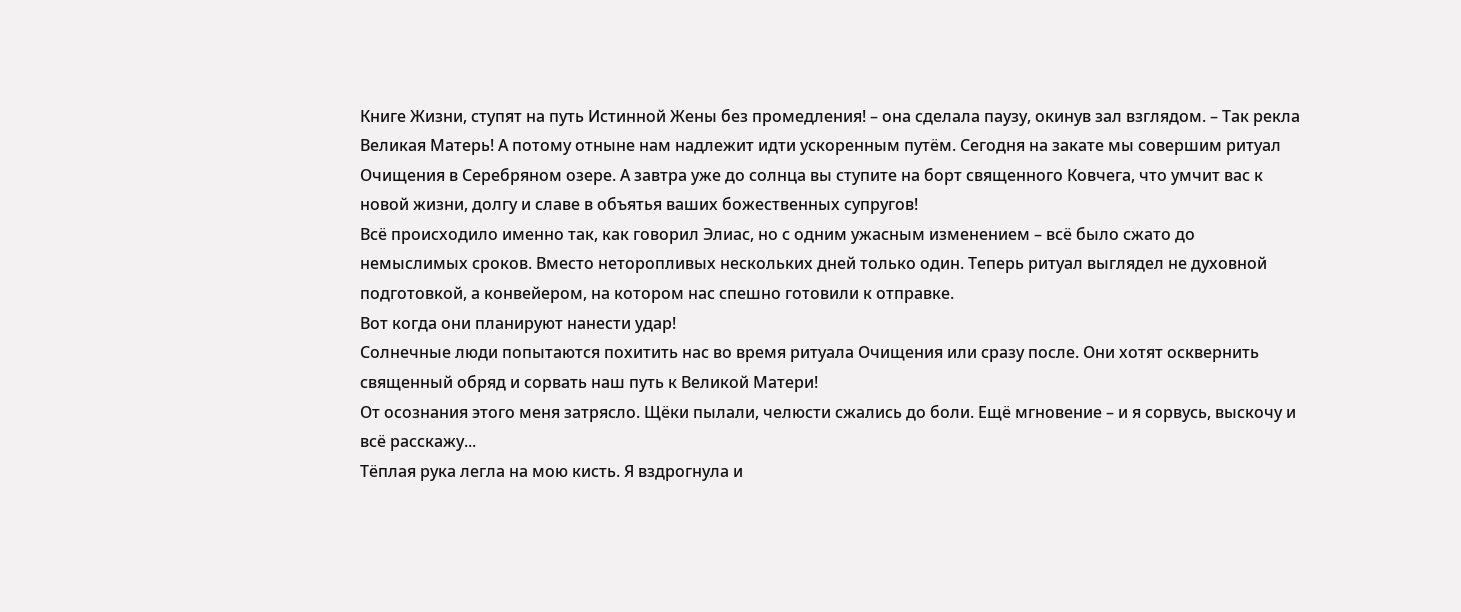Книге Жизни, ступят на путь Истинной Жены без промедления! – она сделала паузу, окинув зал взглядом. – Так рекла Великая Матерь! А потому отныне нам надлежит идти ускоренным путём. Сегодня на закате мы совершим ритуал Очищения в Серебряном озере. А завтра уже до солнца вы ступите на борт священного Ковчега, что умчит вас к новой жизни, долгу и славе в объятья ваших божественных супругов!
Всё происходило именно так, как говорил Элиас, но с одним ужасным изменением – всё было сжато до немыслимых сроков. Вместо неторопливых нескольких дней только один. Теперь ритуал выглядел не духовной подготовкой, а конвейером, на котором нас спешно готовили к отправке.
Вот когда они планируют нанести удар!
Солнечные люди попытаются похитить нас во время ритуала Очищения или сразу после. Они хотят осквернить священный обряд и сорвать наш путь к Великой Матери!
От осознания этого меня затрясло. Щёки пылали, челюсти сжались до боли. Ещё мгновение – и я сорвусь, выскочу и всё расскажу...
Тёплая рука легла на мою кисть. Я вздрогнула и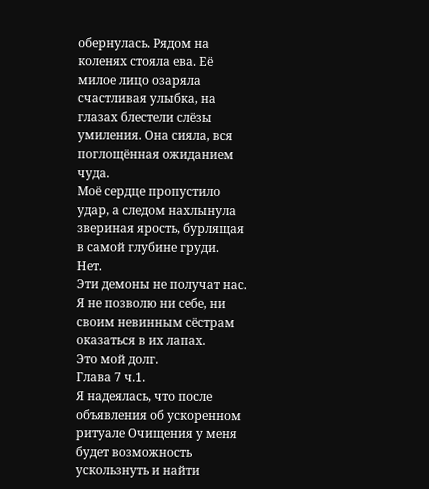обернулась. Рядом на коленях стояла ева. Её милое лицо озаряла счастливая улыбка, на глазах блестели слёзы умиления. Она сияла, вся поглощённая ожиданием чуда.
Моё сердце пропустило удар, а следом нахлынула звериная ярость, бурлящая в самой глубине груди.
Нет.
Эти демоны не получат нас. Я не позволю ни себе, ни своим невинным сёстрам оказаться в их лапах.
Это мой долг.
Глава 7 ч.1.
Я надеялась, что после объявления об ускоренном ритуале Очищения у меня будет возможность ускользнуть и найти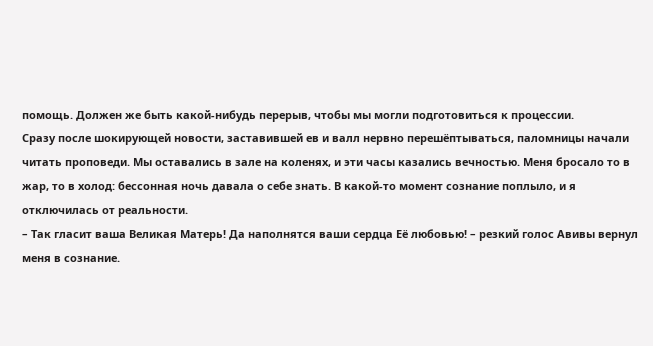помощь. Должен же быть какой-нибудь перерыв, чтобы мы могли подготовиться к процессии.
Сразу после шокирующей новости, заставившей ев и валл нервно перешёптываться, паломницы начали читать проповеди. Мы оставались в зале на коленях, и эти часы казались вечностью. Меня бросало то в жар, то в холод: бессонная ночь давала о себе знать. В какой-то момент сознание поплыло, и я отключилась от реальности.
– Так гласит ваша Великая Матерь! Да наполнятся ваши сердца Её любовью! – резкий голос Авивы вернул меня в сознание.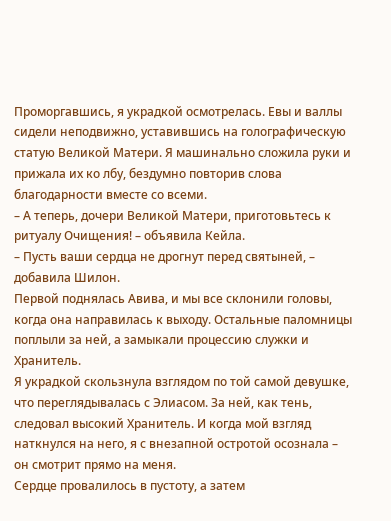Проморгавшись, я украдкой осмотрелась. Евы и валлы сидели неподвижно, уставившись на голографическую статую Великой Матери. Я машинально сложила руки и прижала их ко лбу, бездумно повторив слова благодарности вместе со всеми.
– А теперь, дочери Великой Матери, приготовьтесь к ритуалу Очищения! – объявила Кейла.
– Пусть ваши сердца не дрогнут перед святыней, – добавила Шилон.
Первой поднялась Авива, и мы все склонили головы, когда она направилась к выходу. Остальные паломницы поплыли за ней, а замыкали процессию служки и Хранитель.
Я украдкой скользнула взглядом по той самой девушке, что переглядывалась с Элиасом. За ней, как тень, следовал высокий Хранитель. И когда мой взгляд наткнулся на него, я с внезапной остротой осознала – он смотрит прямо на меня.
Сердце провалилось в пустоту, а затем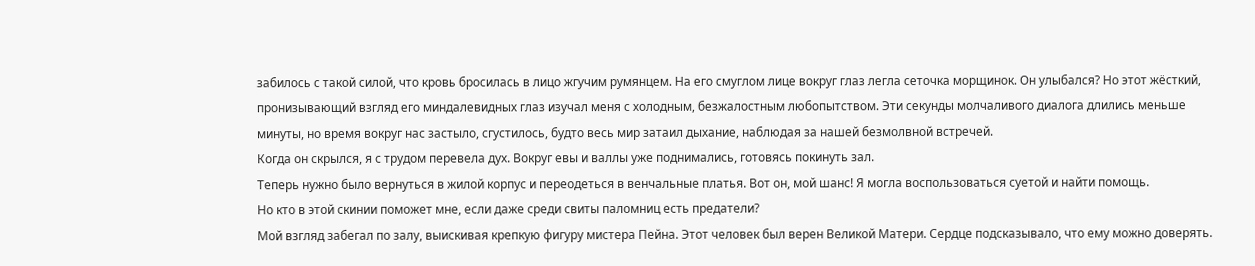забилось с такой силой, что кровь бросилась в лицо жгучим румянцем. На его смуглом лице вокруг глаз легла сеточка морщинок. Он улыбался? Но этот жёсткий, пронизывающий взгляд его миндалевидных глаз изучал меня с холодным, безжалостным любопытством. Эти секунды молчаливого диалога длились меньше минуты, но время вокруг нас застыло, сгустилось, будто весь мир затаил дыхание, наблюдая за нашей безмолвной встречей.
Когда он скрылся, я с трудом перевела дух. Вокруг евы и валлы уже поднимались, готовясь покинуть зал.
Теперь нужно было вернуться в жилой корпус и переодеться в венчальные платья. Вот он, мой шанс! Я могла воспользоваться суетой и найти помощь.
Но кто в этой скинии поможет мне, если даже среди свиты паломниц есть предатели?
Мой взгляд забегал по залу, выискивая крепкую фигуру мистера Пейна. Этот человек был верен Великой Матери. Сердце подсказывало, что ему можно доверять.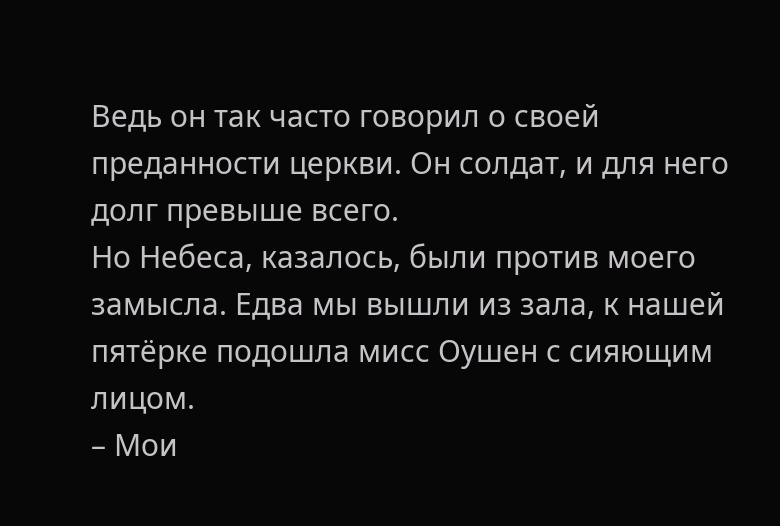Ведь он так часто говорил о своей преданности церкви. Он солдат, и для него долг превыше всего.
Но Небеса, казалось, были против моего замысла. Едва мы вышли из зала, к нашей пятёрке подошла мисс Оушен с сияющим лицом.
– Мои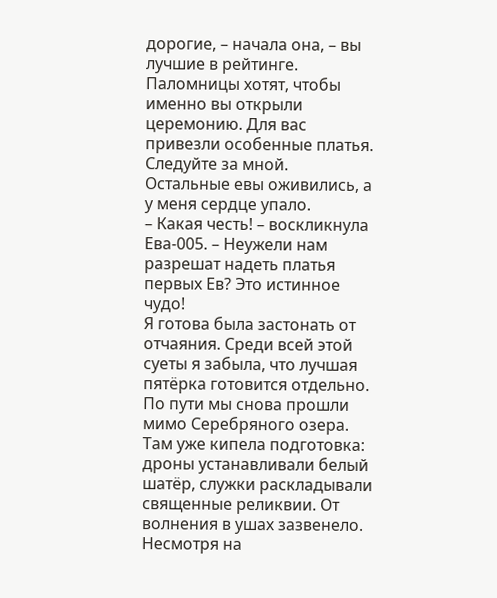дорогие, – начала она, – вы лучшие в рейтинге. Паломницы хотят, чтобы именно вы открыли церемонию. Для вас привезли особенные платья. Следуйте за мной.
Остальные евы оживились, а у меня сердце упало.
– Какая честь! – воскликнула Ева-005. – Неужели нам разрешат надеть платья первых Ев? Это истинное чудо!
Я готова была застонать от отчаяния. Среди всей этой суеты я забыла, что лучшая пятёрка готовится отдельно.
По пути мы снова прошли мимо Серебряного озера. Там уже кипела подготовка: дроны устанавливали белый шатёр, служки раскладывали священные реликвии. От волнения в ушах зазвенело. Несмотря на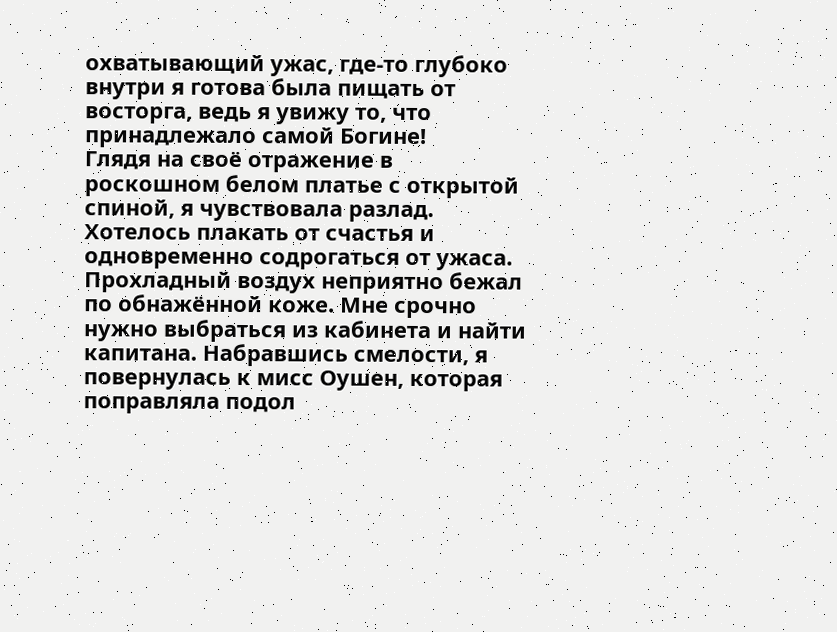охватывающий ужас, где-то глубоко внутри я готова была пищать от восторга, ведь я увижу то, что принадлежало самой Богине!
Глядя на своё отражение в роскошном белом платье с открытой спиной, я чувствовала разлад. Хотелось плакать от счастья и одновременно содрогаться от ужаса. Прохладный воздух неприятно бежал по обнажённой коже. Мне срочно нужно выбраться из кабинета и найти капитана. Набравшись смелости, я повернулась к мисс Оушен, которая поправляла подол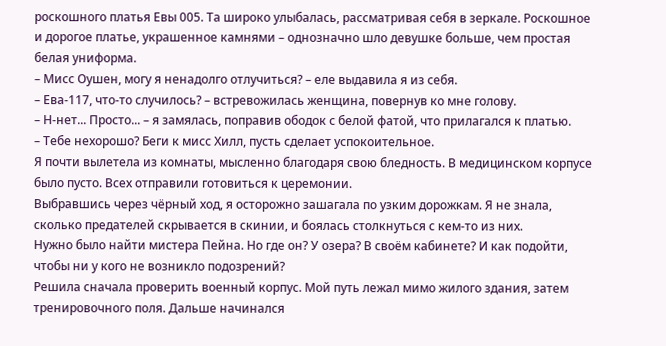роскошного платья Евы 005. Та широко улыбалась, рассматривая себя в зеркале. Роскошное и дорогое платье, украшенное камнями – однозначно шло девушке больше, чем простая белая униформа.
– Мисс Оушен, могу я ненадолго отлучиться? – еле выдавила я из себя.
– Ева-117, что-то случилось? – встревожилась женщина, повернув ко мне голову.
– Н-нет... Просто... – я замялась, поправив ободок с белой фатой, что прилагался к платью.
– Тебе нехорошо? Беги к мисс Хилл, пусть сделает успокоительное.
Я почти вылетела из комнаты, мысленно благодаря свою бледность. В медицинском корпусе было пусто. Всех отправили готовиться к церемонии.
Выбравшись через чёрный ход, я осторожно зашагала по узким дорожкам. Я не знала, сколько предателей скрывается в скинии, и боялась столкнуться с кем-то из них.
Нужно было найти мистера Пейна. Но где он? У озера? В своём кабинете? И как подойти, чтобы ни у кого не возникло подозрений?
Решила сначала проверить военный корпус. Мой путь лежал мимо жилого здания, затем тренировочного поля. Дальше начинался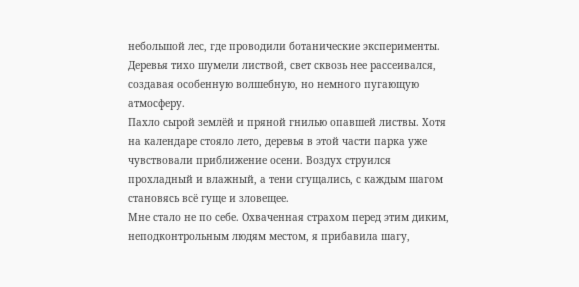небольшой лес, где проводили ботанические эксперименты. Деревья тихо шумели листвой, свет сквозь нее рассеивался, создавая особенную волшебную, но немного пугающую атмосферу.
Пахло сырой землёй и пряной гнилью опавшей листвы. Хотя на календаре стояло лето, деревья в этой части парка уже чувствовали приближение осени. Воздух струился прохладный и влажный, а тени сгущались, с каждым шагом становясь всё гуще и зловещее.
Мне стало не по себе. Охваченная страхом перед этим диким, неподконтрольным людям местом, я прибавила шагу,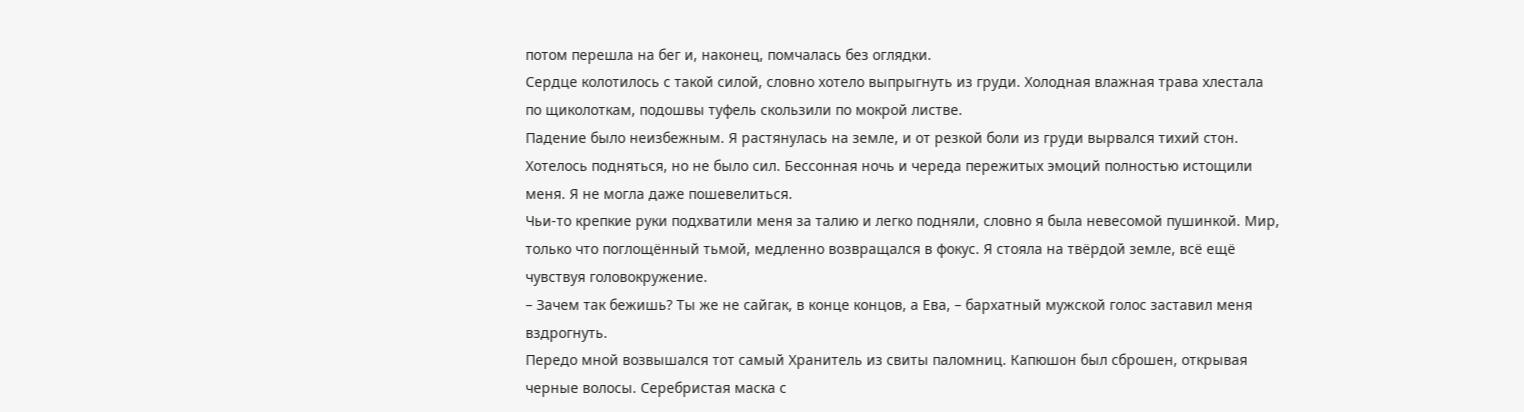потом перешла на бег и, наконец, помчалась без оглядки.
Сердце колотилось с такой силой, словно хотело выпрыгнуть из груди. Холодная влажная трава хлестала по щиколоткам, подошвы туфель скользили по мокрой листве.
Падение было неизбежным. Я растянулась на земле, и от резкой боли из груди вырвался тихий стон. Хотелось подняться, но не было сил. Бессонная ночь и череда пережитых эмоций полностью истощили меня. Я не могла даже пошевелиться.
Чьи-то крепкие руки подхватили меня за талию и легко подняли, словно я была невесомой пушинкой. Мир, только что поглощённый тьмой, медленно возвращался в фокус. Я стояла на твёрдой земле, всё ещё чувствуя головокружение.
– Зачем так бежишь? Ты же не сайгак, в конце концов, а Ева, – бархатный мужской голос заставил меня вздрогнуть.
Передо мной возвышался тот самый Хранитель из свиты паломниц. Капюшон был сброшен, открывая черные волосы. Серебристая маска с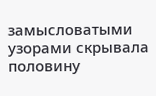замысловатыми узорами скрывала половину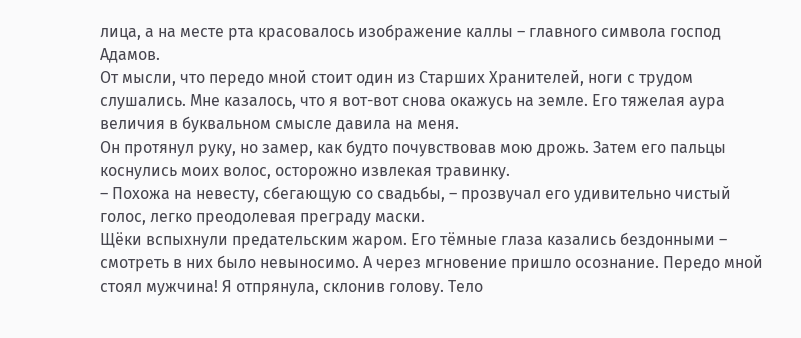лица, а на месте рта красовалось изображение каллы – главного символа господ Адамов.
От мысли, что передо мной стоит один из Старших Хранителей, ноги с трудом слушались. Мне казалось, что я вот-вот снова окажусь на земле. Его тяжелая аура величия в буквальном смысле давила на меня.
Он протянул руку, но замер, как будто почувствовав мою дрожь. Затем его пальцы коснулись моих волос, осторожно извлекая травинку.
– Похожа на невесту, сбегающую со свадьбы, – прозвучал его удивительно чистый голос, легко преодолевая преграду маски.
Щёки вспыхнули предательским жаром. Его тёмные глаза казались бездонными – смотреть в них было невыносимо. А через мгновение пришло осознание. Передо мной стоял мужчина! Я отпрянула, склонив голову. Тело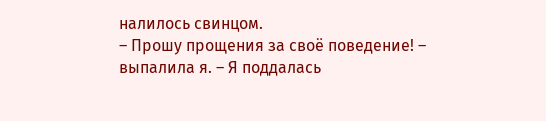налилось свинцом.
– Прошу прощения за своё поведение! – выпалила я. – Я поддалась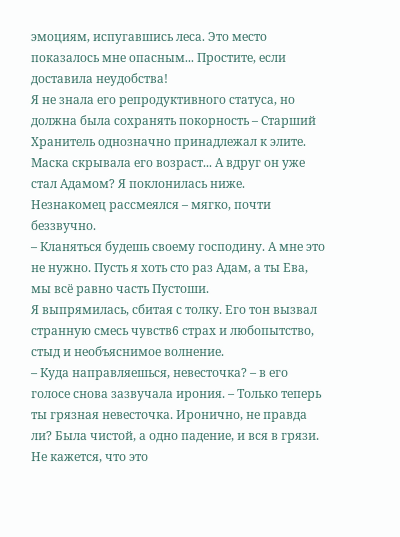эмоциям, испугавшись леса. Это место показалось мне опасным... Простите, если доставила неудобства!
Я не знала его репродуктивного статуса, но должна была сохранять покорность – Старший Хранитель однозначно принадлежал к элите. Маска скрывала его возраст... А вдруг он уже стал Адамом? Я поклонилась ниже.
Незнакомец рассмеялся – мягко, почти беззвучно.
– Кланяться будешь своему господину. А мне это не нужно. Пусть я хоть сто раз Адам, а ты Ева, мы всё равно часть Пустоши.
Я выпрямилась, сбитая с толку. Его тон вызвал странную смесь чувств6 страх и любопытство, стыд и необъяснимое волнение.
– Куда направляешься, невесточка? – в его голосе снова зазвучала ирония. – Только теперь ты грязная невесточка. Иронично, не правда ли? Была чистой, а одно падение, и вся в грязи. Не кажется, что это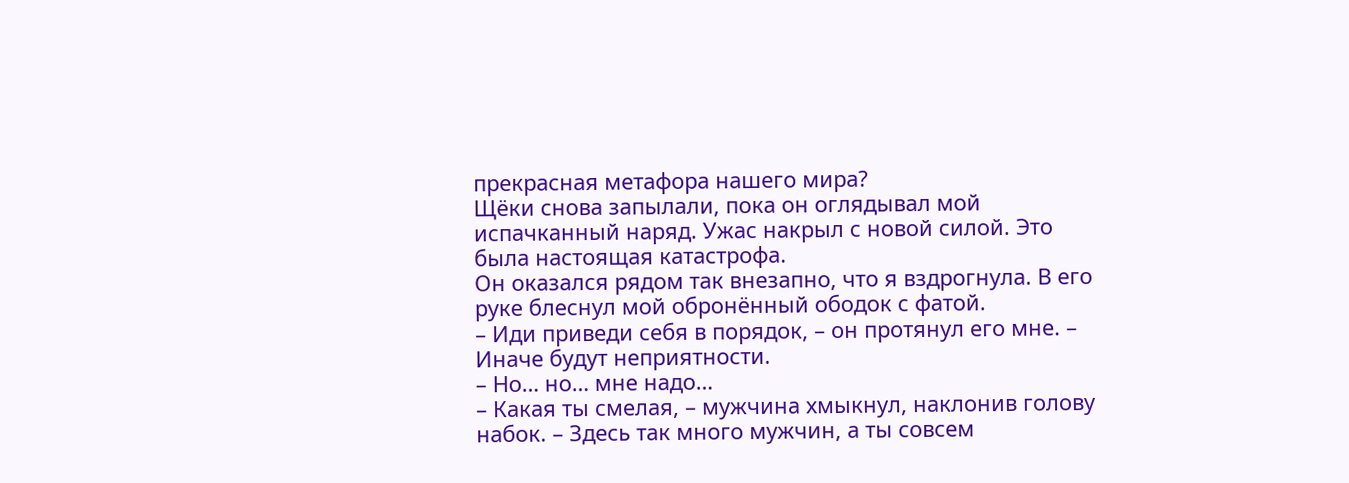прекрасная метафора нашего мира?
Щёки снова запылали, пока он оглядывал мой испачканный наряд. Ужас накрыл с новой силой. Это была настоящая катастрофа.
Он оказался рядом так внезапно, что я вздрогнула. В его руке блеснул мой обронённый ободок с фатой.
– Иди приведи себя в порядок, – он протянул его мне. – Иначе будут неприятности.
– Но… но… мне надо…
– Какая ты смелая, – мужчина хмыкнул, наклонив голову набок. – Здесь так много мужчин, а ты совсем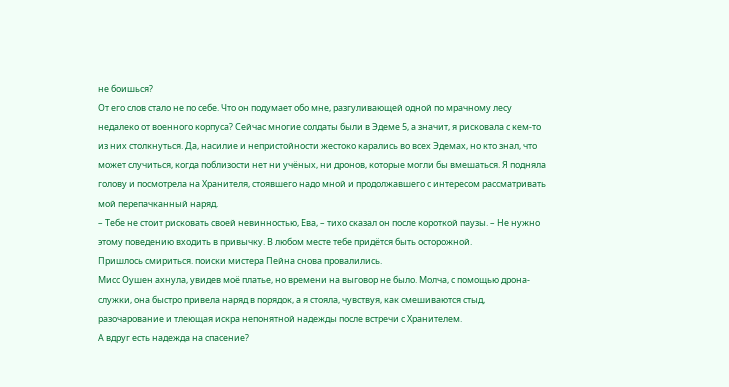не боишься?
От его слов стало не по себе. Что он подумает обо мне, разгуливающей одной по мрачному лесу недалеко от военного корпуса? Сейчас многие солдаты были в Эдеме 5, а значит, я рисковала с кем-то из них столкнуться. Да, насилие и непристойности жестоко карались во всех Эдемах, но кто знал, что может случиться, когда поблизости нет ни учёных, ни дронов, которые могли бы вмешаться. Я подняла голову и посмотрела на Хранителя, стоявшего надо мной и продолжавшего с интересом рассматривать мой перепачканный наряд.
– Тебе не стоит рисковать своей невинностью, Ева, – тихо сказал он после короткой паузы. – Не нужно этому поведению входить в привычку. В любом месте тебе придётся быть осторожной.
Пришлось смириться. поиски мистера Пейна снова провалились.
Мисс Оушен ахнула, увидев моё платье, но времени на выговор не было. Молча, с помощью дрона-служки, она быстро привела наряд в порядок, а я стояла, чувствуя, как смешиваются стыд, разочарование и тлеющая искра непонятной надежды после встречи с Хранителем.
А вдруг есть надежда на спасение?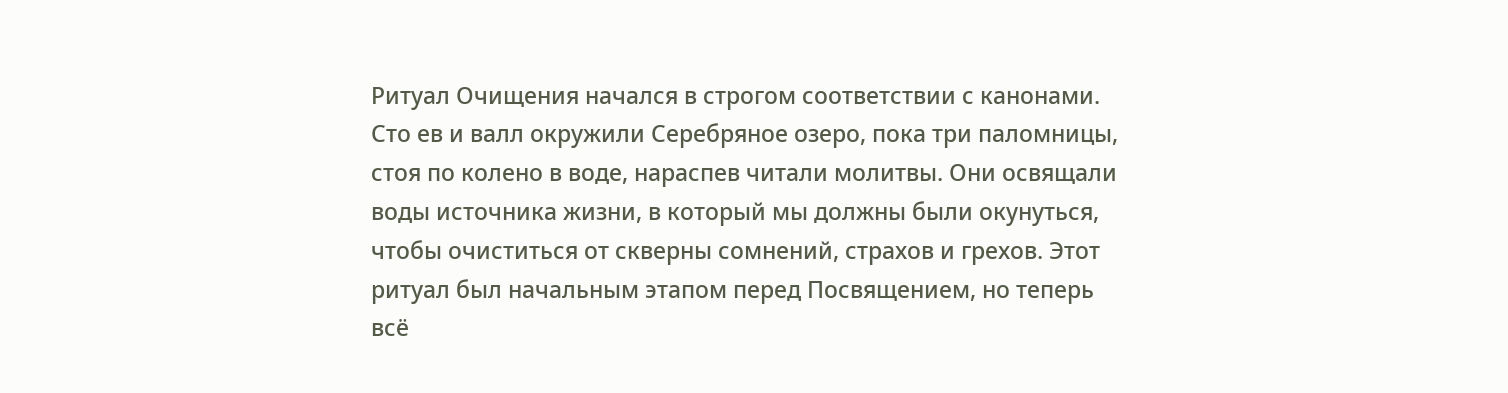Ритуал Очищения начался в строгом соответствии с канонами. Сто ев и валл окружили Серебряное озеро, пока три паломницы, стоя по колено в воде, нараспев читали молитвы. Они освящали воды источника жизни, в который мы должны были окунуться, чтобы очиститься от скверны сомнений, страхов и грехов. Этот ритуал был начальным этапом перед Посвящением, но теперь всё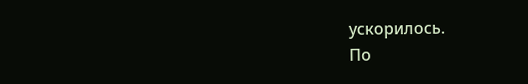ускорилось.
По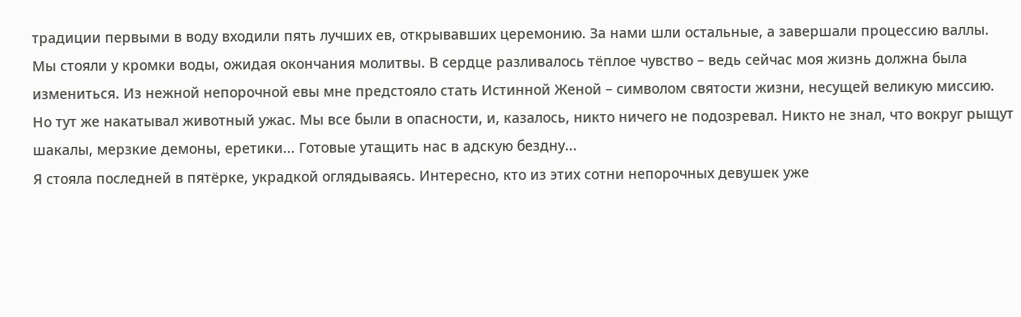традиции первыми в воду входили пять лучших ев, открывавших церемонию. За нами шли остальные, а завершали процессию валлы.
Мы стояли у кромки воды, ожидая окончания молитвы. В сердце разливалось тёплое чувство – ведь сейчас моя жизнь должна была измениться. Из нежной непорочной евы мне предстояло стать Истинной Женой – символом святости жизни, несущей великую миссию.
Но тут же накатывал животный ужас. Мы все были в опасности, и, казалось, никто ничего не подозревал. Никто не знал, что вокруг рыщут шакалы, мерзкие демоны, еретики... Готовые утащить нас в адскую бездну...
Я стояла последней в пятёрке, украдкой оглядываясь. Интересно, кто из этих сотни непорочных девушек уже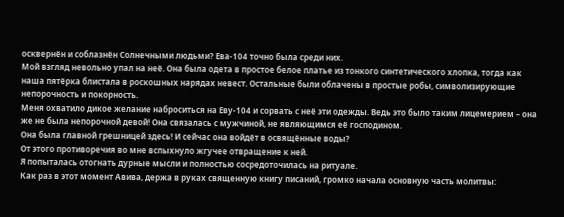осквернён и соблазнён Солнечными людьми? Ева-104 точно была среди них.
Мой взгляд невольно упал на неё. Она была одета в простое белое платье из тонкого синтетического хлопка, тогда как наша пятёрка блистала в роскошных нарядах невест. Остальные были облачены в простые робы, символизирующие непорочность и покорность.
Меня охватило дикое желание наброситься на Еву-104 и сорвать с неё эти одежды. Ведь это было таким лицемерием – она же не была непорочной девой! Она связалась с мужчиной, не являющимся её господином.
Она была главной грешницей здесь! И сейчас она войдёт в освящённые воды?
От этого противоречия во мне вспыхнуло жгучее отвращение к ней.
Я попыталась отогнать дурные мысли и полностью сосредоточилась на ритуале.
Как раз в этот момент Авива, держа в руках священную книгу писаний, громко начала основную часть молитвы: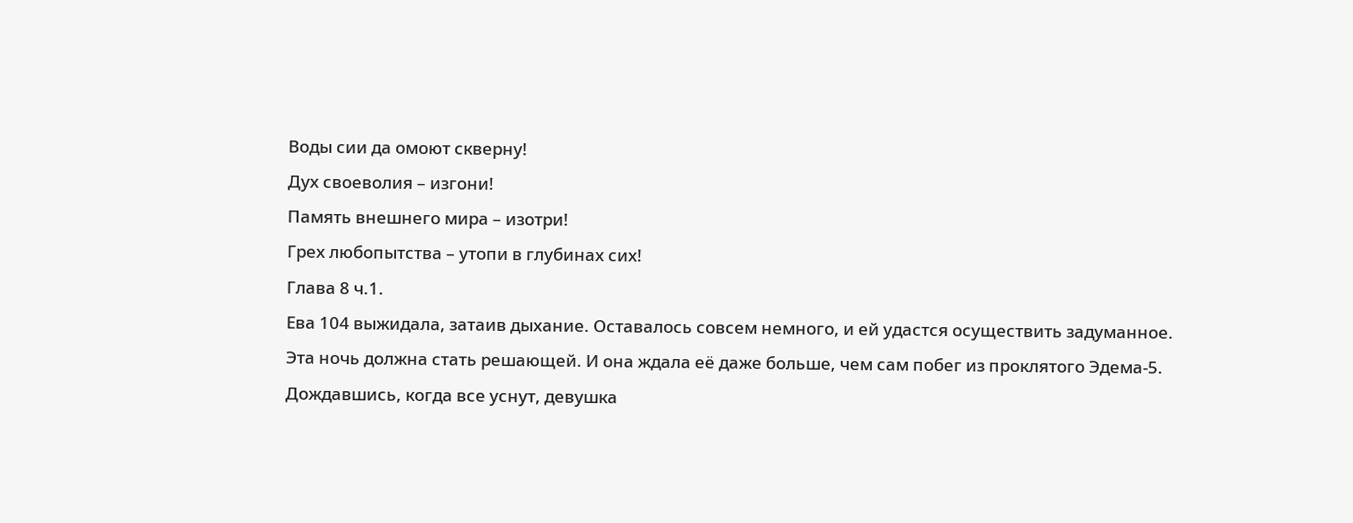Воды сии да омоют скверну!
Дух своеволия – изгони!
Память внешнего мира – изотри!
Грех любопытства – утопи в глубинах сих!
Глава 8 ч.1.
Ева 104 выжидала, затаив дыхание. Оставалось совсем немного, и ей удастся осуществить задуманное.
Эта ночь должна стать решающей. И она ждала её даже больше, чем сам побег из проклятого Эдема-5.
Дождавшись, когда все уснут, девушка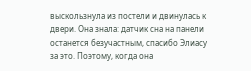выскользнула из постели и двинулась к двери. Она знала: датчик сна на панели останется безучастным, спасибо Элиасу за это. Поэтому, когда она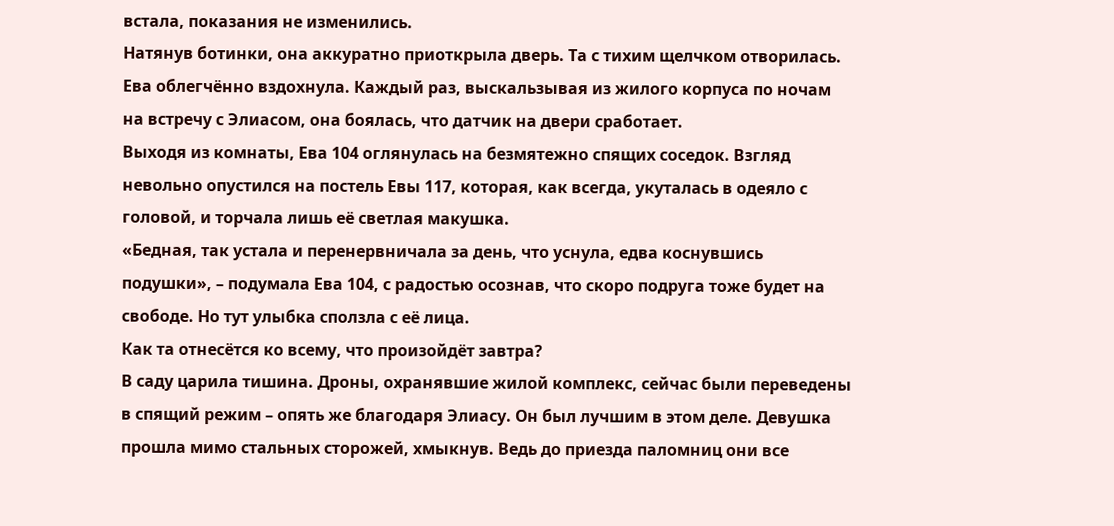встала, показания не изменились.
Натянув ботинки, она аккуратно приоткрыла дверь. Та с тихим щелчком отворилась. Ева облегчённо вздохнула. Каждый раз, выскальзывая из жилого корпуса по ночам на встречу с Элиасом, она боялась, что датчик на двери сработает.
Выходя из комнаты, Ева 104 оглянулась на безмятежно спящих соседок. Взгляд невольно опустился на постель Евы 117, которая, как всегда, укуталась в одеяло с головой, и торчала лишь её светлая макушка.
«Бедная, так устала и перенервничала за день, что уснула, едва коснувшись подушки», – подумала Ева 104, с радостью осознав, что скоро подруга тоже будет на свободе. Но тут улыбка сползла с её лица.
Как та отнесётся ко всему, что произойдёт завтра?
В саду царила тишина. Дроны, охранявшие жилой комплекс, сейчас были переведены в спящий режим – опять же благодаря Элиасу. Он был лучшим в этом деле. Девушка прошла мимо стальных сторожей, хмыкнув. Ведь до приезда паломниц они все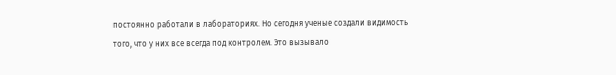постоянно работали в лабораториях. Но сегодня ученые создали видимость того, что у них все всегда под контролем. Это вызывало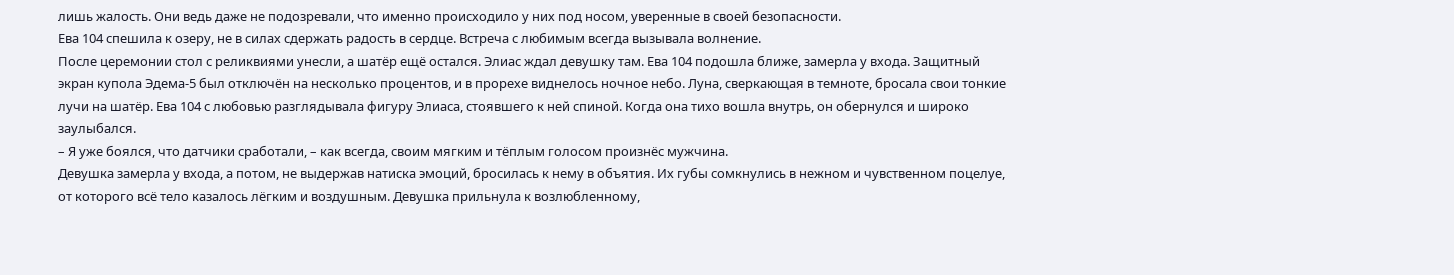лишь жалость. Они ведь даже не подозревали, что именно происходило у них под носом, уверенные в своей безопасности.
Ева 104 спешила к озеру, не в силах сдержать радость в сердце. Встреча с любимым всегда вызывала волнение.
После церемонии стол с реликвиями унесли, а шатёр ещё остался. Элиас ждал девушку там. Ева 104 подошла ближе, замерла у входа. Защитный экран купола Эдема-5 был отключён на несколько процентов, и в прорехе виднелось ночное небо. Луна, сверкающая в темноте, бросала свои тонкие лучи на шатёр. Ева 104 с любовью разглядывала фигуру Элиаса, стоявшего к ней спиной. Когда она тихо вошла внутрь, он обернулся и широко заулыбался.
– Я уже боялся, что датчики сработали, – как всегда, своим мягким и тёплым голосом произнёс мужчина.
Девушка замерла у входа, а потом, не выдержав натиска эмоций, бросилась к нему в объятия. Их губы сомкнулись в нежном и чувственном поцелуе, от которого всё тело казалось лёгким и воздушным. Девушка прильнула к возлюбленному,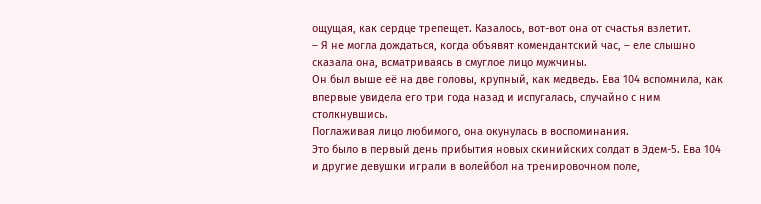ощущая, как сердце трепещет. Казалось, вот-вот она от счастья взлетит.
– Я не могла дождаться, когда объявят комендантский час, – еле слышно сказала она, всматриваясь в смуглое лицо мужчины.
Он был выше её на две головы, крупный, как медведь. Ева 104 вспомнила, как впервые увидела его три года назад и испугалась, случайно с ним столкнувшись.
Поглаживая лицо любимого, она окунулась в воспоминания.
Это было в первый день прибытия новых скинийских солдат в Эдем-5. Ева 104 и другие девушки играли в волейбол на тренировочном поле,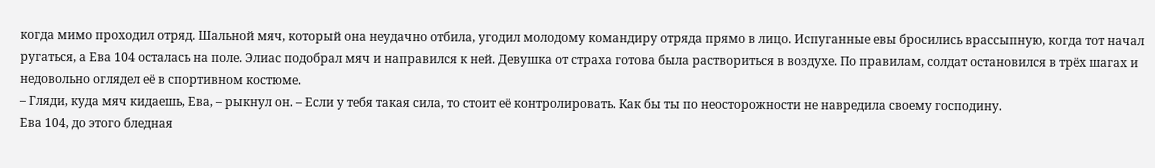когда мимо проходил отряд. Шальной мяч, который она неудачно отбила, угодил молодому командиру отряда прямо в лицо. Испуганные евы бросились врассыпную, когда тот начал ругаться, а Ева 104 осталась на поле. Элиас подобрал мяч и направился к ней. Девушка от страха готова была раствориться в воздухе. По правилам, солдат остановился в трёх шагах и недовольно оглядел её в спортивном костюме.
– Гляди, куда мяч кидаешь, Ева, – рыкнул он. – Если у тебя такая сила, то стоит её контролировать. Как бы ты по неосторожности не навредила своему господину.
Ева 104, до этого бледная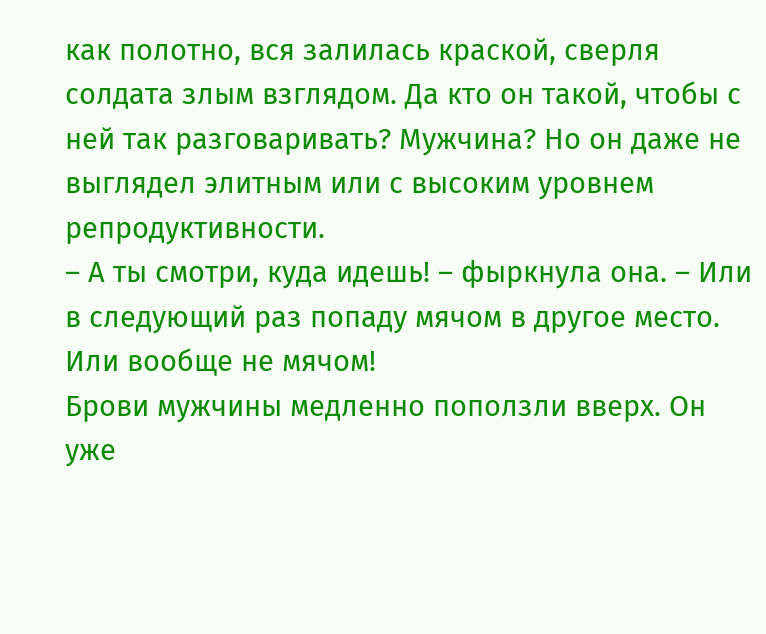как полотно, вся залилась краской, сверля солдата злым взглядом. Да кто он такой, чтобы с ней так разговаривать? Мужчина? Но он даже не выглядел элитным или с высоким уровнем репродуктивности.
– А ты смотри, куда идешь! – фыркнула она. – Или в следующий раз попаду мячом в другое место. Или вообще не мячом!
Брови мужчины медленно поползли вверх. Он уже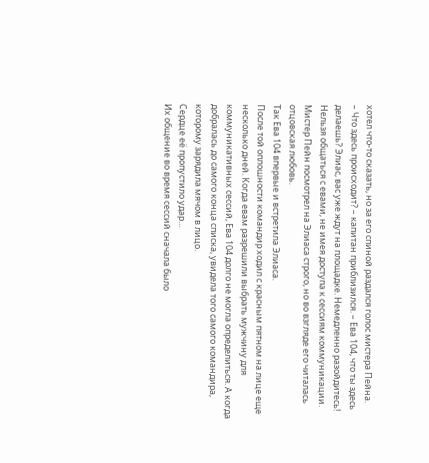хотел что-то сказать, но за его спиной раздался голос мистера Пейна.
– Что здесь происходит? – капитан приблизился. – Ева 104, что ты здесь делаешь? Элиас, вас уже ждут на площадке. Немедленно разойдитесь! Нельзя общаться с евами, не имея доступа к сессиям коммуникации.
Мистер Пейн посмотрел на Элиаса строго, но во взгляде его читалась отцовская любовь.
Так Ева 104 впервые и встретила Элиаса.
После той оплошности командир ходил с красным пятном на лице еще несколько дней. Когда евам разрешили выбрать мужчину для коммуникативных сессий, Ева 104 долго не могла определиться. А когда добралась до самого конца списка, увидела того самого командира, которому зарядила мячом в лицо.
Сердце её пропустило удар…
Их общение во время сессий сначала было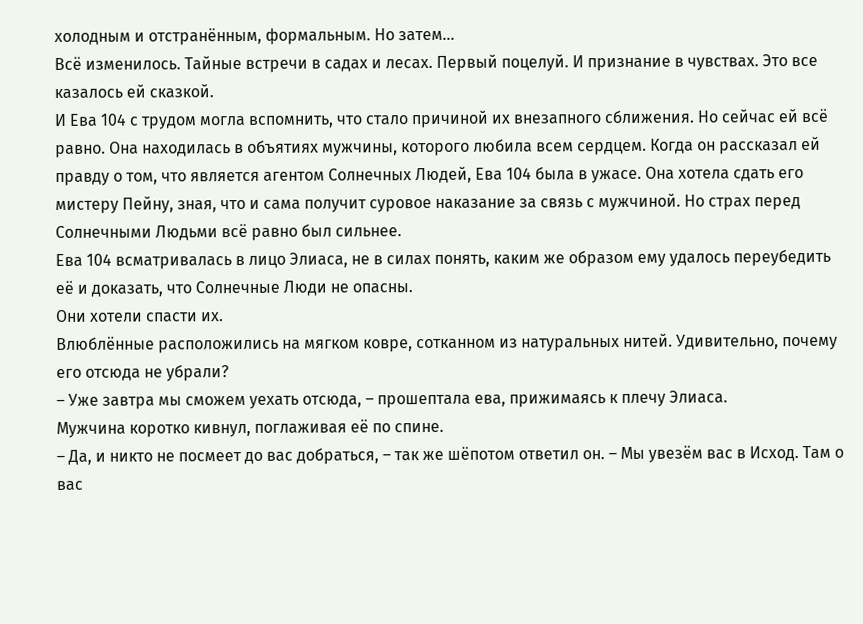холодным и отстранённым, формальным. Но затем…
Всё изменилось. Тайные встречи в садах и лесах. Первый поцелуй. И признание в чувствах. Это все казалось ей сказкой.
И Ева 104 с трудом могла вспомнить, что стало причиной их внезапного сближения. Но сейчас ей всё равно. Она находилась в объятиях мужчины, которого любила всем сердцем. Когда он рассказал ей правду о том, что является агентом Солнечных Людей, Ева 104 была в ужасе. Она хотела сдать его мистеру Пейну, зная, что и сама получит суровое наказание за связь с мужчиной. Но страх перед Солнечными Людьми всё равно был сильнее.
Ева 104 всматривалась в лицо Элиаса, не в силах понять, каким же образом ему удалось переубедить её и доказать, что Солнечные Люди не опасны.
Они хотели спасти их.
Влюблённые расположились на мягком ковре, сотканном из натуральных нитей. Удивительно, почему его отсюда не убрали?
– Уже завтра мы сможем уехать отсюда, – прошептала ева, прижимаясь к плечу Элиаса.
Мужчина коротко кивнул, поглаживая её по спине.
– Да, и никто не посмеет до вас добраться, – так же шёпотом ответил он. – Мы увезём вас в Исход. Там о вас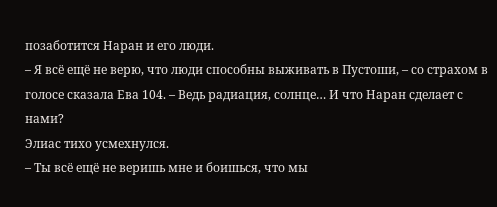позаботится Наран и его люди.
– Я всё ещё не верю, что люди способны выживать в Пустоши, – со страхом в голосе сказала Ева 104. – Ведь радиация, солнце… И что Наран сделает с нами?
Элиас тихо усмехнулся.
– Ты всё ещё не веришь мне и боишься, что мы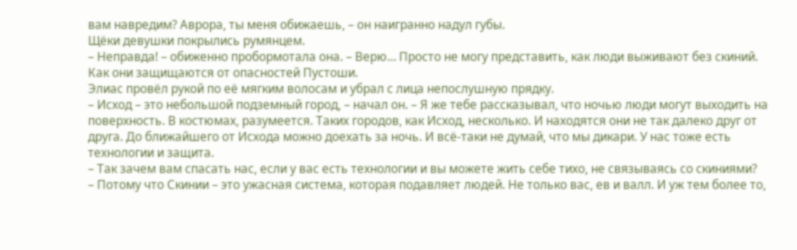вам навредим? Аврора, ты меня обижаешь, – он наигранно надул губы.
Щёки девушки покрылись румянцем.
– Неправда! – обиженно пробормотала она. – Верю… Просто не могу представить, как люди выживают без скиний. Как они защищаются от опасностей Пустоши.
Элиас провёл рукой по её мягким волосам и убрал с лица непослушную прядку.
– Исход – это небольшой подземный город, – начал он. – Я же тебе рассказывал, что ночью люди могут выходить на поверхность. В костюмах, разумеется. Таких городов, как Исход, несколько. И находятся они не так далеко друг от друга. До ближайшего от Исхода можно доехать за ночь. И всё-таки не думай, что мы дикари. У нас тоже есть технологии и защита.
– Так зачем вам спасать нас, если у вас есть технологии и вы можете жить себе тихо, не связываясь со скиниями?
– Потому что Скинии – это ужасная система, которая подавляет людей. Не только вас, ев и валл. И уж тем более то,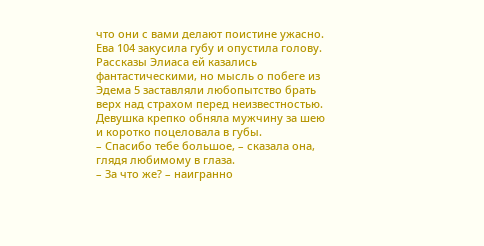что они с вами делают поистине ужасно.
Ева 104 закусила губу и опустила голову. Рассказы Элиаса ей казались фантастическими, но мысль о побеге из Эдема 5 заставляли любопытство брать верх над страхом перед неизвестностью.
Девушка крепко обняла мужчину за шею и коротко поцеловала в губы.
– Спасибо тебе большое, – сказала она, глядя любимому в глаза.
– За что же? – наигранно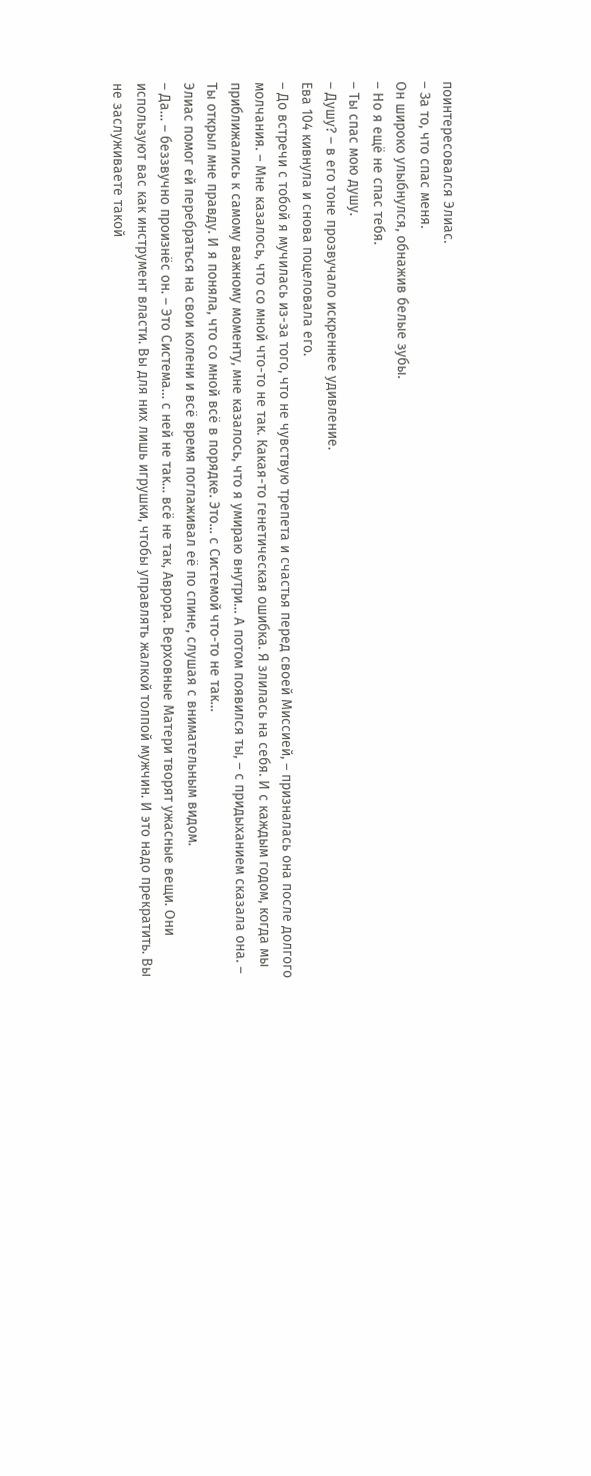поинтересовался Элиас.
– За то, что спас меня.
Он широко улыбнулся, обнажив белые зубы.
– Но я ещё не спас тебя.
– Ты спас мою душу.
– Душу? – в его тоне прозвучало искреннее удивление.
Ева 104 кивнула и снова поцеловала его.
– До встречи с тобой я мучилась из-за того, что не чувствую трепета и счастья перед своей Миссией, – призналась она после долгого молчания. – Мне казалось, что со мной что-то не так. Какая-то генетическая ошибка. Я злилась на себя. И с каждым годом, когда мы приближались к самому важному моменту, мне казалось, что я умираю внутри… А потом появился ты, – с придыханием сказала она. – Ты открыл мне правду. И я поняла, что со мной всё в порядке. Это… с Системой что-то не так…
Элиас помог ей перебраться на свои колени и всё время поглаживал её по спине, слушая с внимательным видом.
– Да… – беззвучно произнёс он. – Это Система… с ней не так… всё не так, Аврора. Верховные Матери творят ужасные вещи. Они используют вас как инструмент власти. Вы для них лишь игрушки, чтобы управлять жалкой толпой мужчин. И это надо прекратить. Вы не заслуживаете такой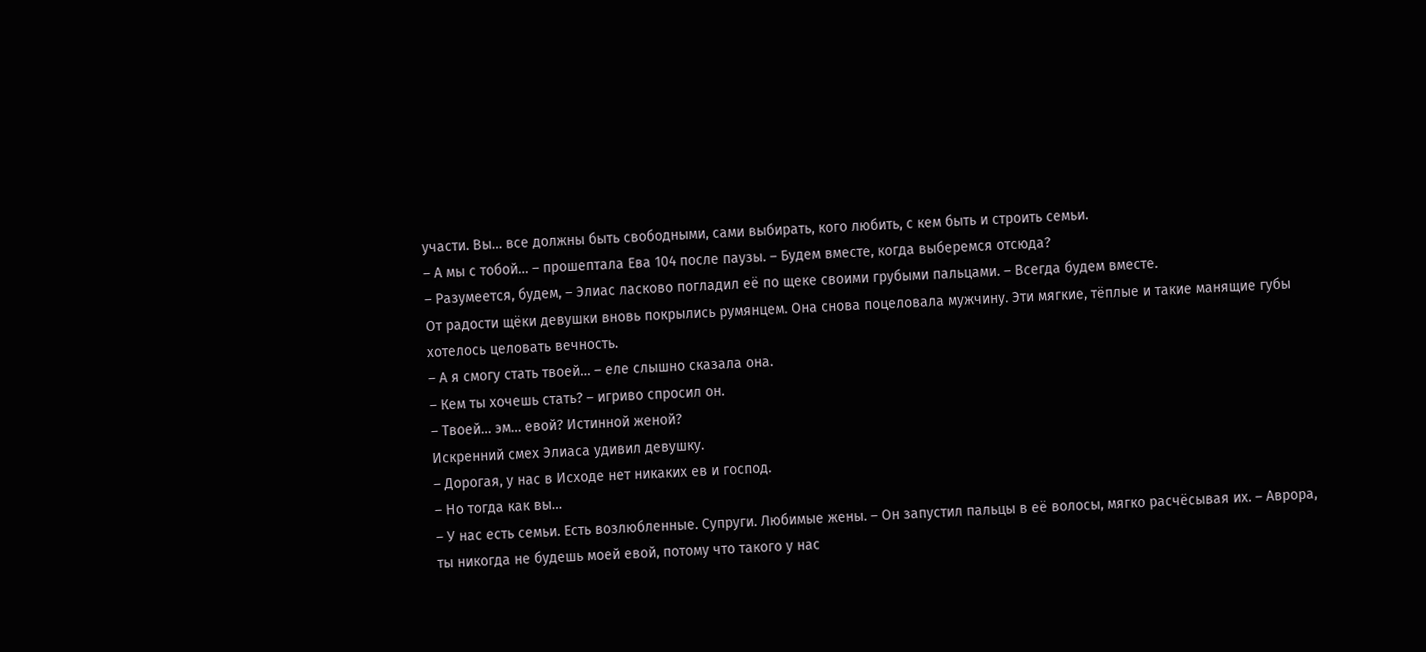участи. Вы… все должны быть свободными, сами выбирать, кого любить, с кем быть и строить семьи.
– А мы с тобой… – прошептала Ева 104 после паузы. – Будем вместе, когда выберемся отсюда?
– Разумеется, будем, – Элиас ласково погладил её по щеке своими грубыми пальцами. – Всегда будем вместе.
От радости щёки девушки вновь покрылись румянцем. Она снова поцеловала мужчину. Эти мягкие, тёплые и такие манящие губы хотелось целовать вечность.
– А я смогу стать твоей… – еле слышно сказала она.
– Кем ты хочешь стать? – игриво спросил он.
– Твоей… эм… евой? Истинной женой?
Искренний смех Элиаса удивил девушку.
– Дорогая, у нас в Исходе нет никаких ев и господ.
– Но тогда как вы…
– У нас есть семьи. Есть возлюбленные. Супруги. Любимые жены. – Он запустил пальцы в её волосы, мягко расчёсывая их. – Аврора, ты никогда не будешь моей евой, потому что такого у нас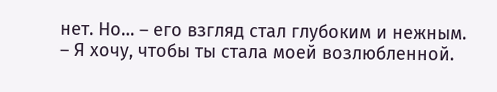нет. Но… – его взгляд стал глубоким и нежным. – Я хочу, чтобы ты стала моей возлюбленной.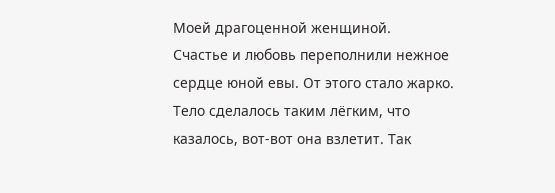Моей драгоценной женщиной.
Счастье и любовь переполнили нежное сердце юной евы. От этого стало жарко. Тело сделалось таким лёгким, что казалось, вот-вот она взлетит. Так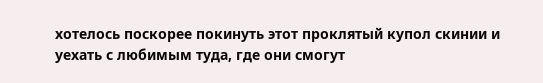хотелось поскорее покинуть этот проклятый купол скинии и уехать с любимым туда, где они смогут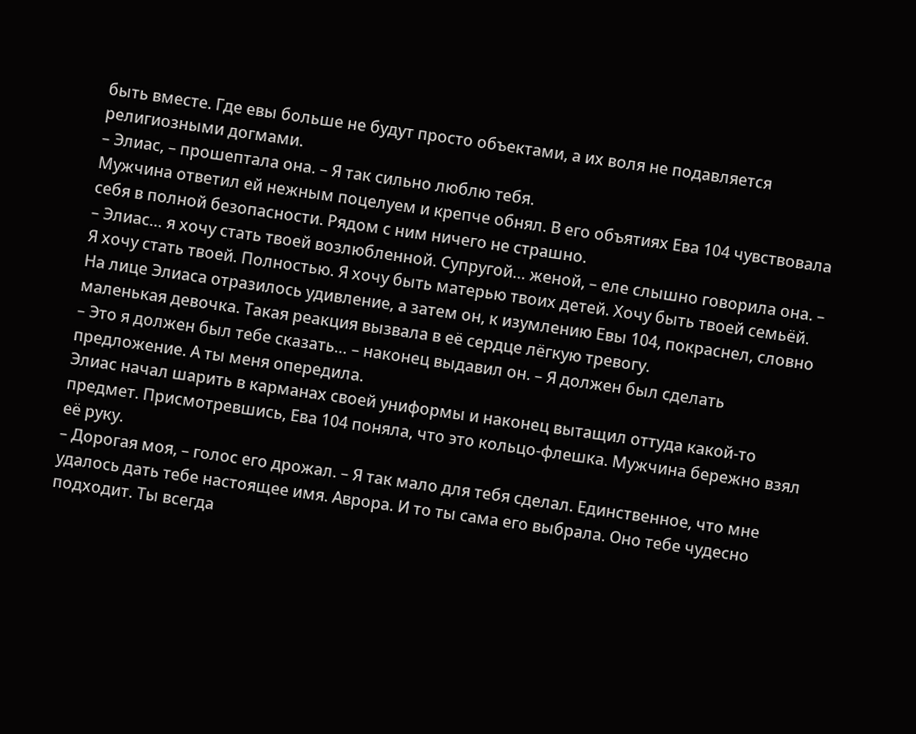быть вместе. Где евы больше не будут просто объектами, а их воля не подавляется религиозными догмами.
– Элиас, – прошептала она. – Я так сильно люблю тебя.
Мужчина ответил ей нежным поцелуем и крепче обнял. В его объятиях Ева 104 чувствовала себя в полной безопасности. Рядом с ним ничего не страшно.
– Элиас… я хочу стать твоей возлюбленной. Супругой… женой, – еле слышно говорила она. – Я хочу стать твоей. Полностью. Я хочу быть матерью твоих детей. Хочу быть твоей семьёй.
На лице Элиаса отразилось удивление, а затем он, к изумлению Евы 104, покраснел, словно маленькая девочка. Такая реакция вызвала в её сердце лёгкую тревогу.
– Это я должен был тебе сказать… – наконец выдавил он. – Я должен был сделать предложение. А ты меня опередила.
Элиас начал шарить в карманах своей униформы и наконец вытащил оттуда какой-то предмет. Присмотревшись, Ева 104 поняла, что это кольцо-флешка. Мужчина бережно взял её руку.
– Дорогая моя, – голос его дрожал. – Я так мало для тебя сделал. Единственное, что мне удалось дать тебе настоящее имя. Аврора. И то ты сама его выбрала. Оно тебе чудесно подходит. Ты всегда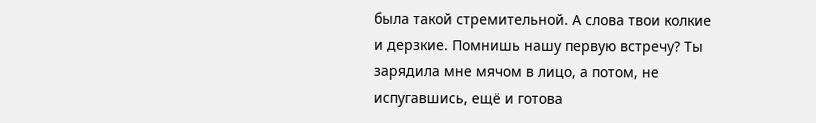была такой стремительной. А слова твои колкие и дерзкие. Помнишь нашу первую встречу? Ты зарядила мне мячом в лицо, а потом, не испугавшись, ещё и готова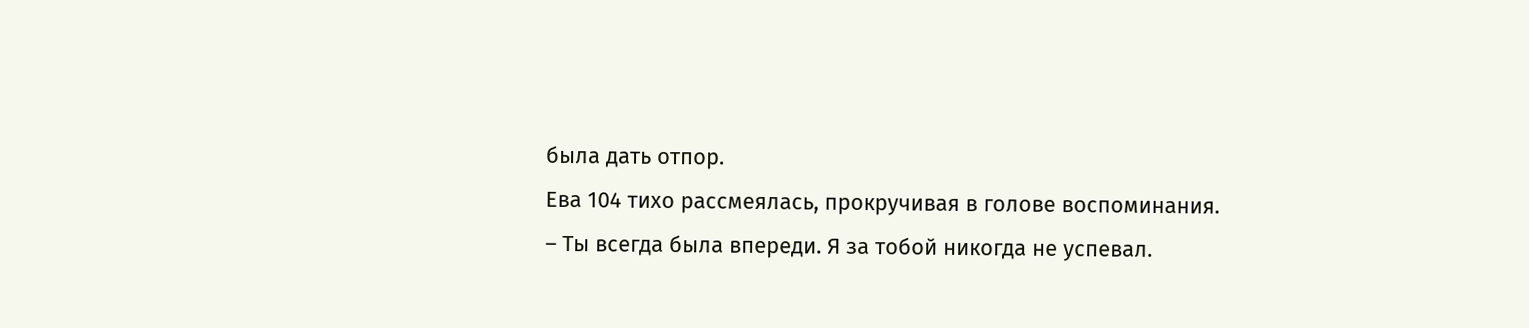была дать отпор.
Ева 104 тихо рассмеялась, прокручивая в голове воспоминания.
– Ты всегда была впереди. Я за тобой никогда не успевал.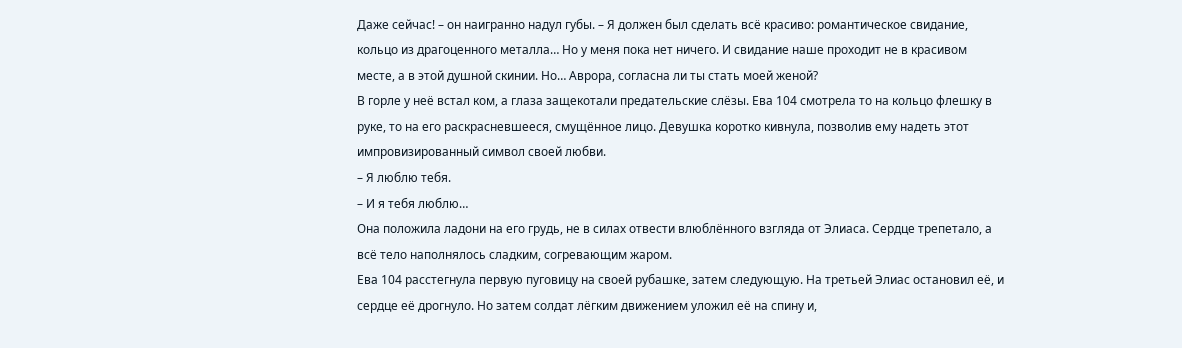Даже сейчас! – он наигранно надул губы. – Я должен был сделать всё красиво: романтическое свидание, кольцо из драгоценного металла… Но у меня пока нет ничего. И свидание наше проходит не в красивом месте, а в этой душной скинии. Но… Аврора, согласна ли ты стать моей женой?
В горле у неё встал ком, а глаза защекотали предательские слёзы. Ева 104 смотрела то на кольцо флешку в руке, то на его раскрасневшееся, смущённое лицо. Девушка коротко кивнула, позволив ему надеть этот импровизированный символ своей любви.
– Я люблю тебя.
– И я тебя люблю…
Она положила ладони на его грудь, не в силах отвести влюблённого взгляда от Элиаса. Сердце трепетало, а всё тело наполнялось сладким, согревающим жаром.
Ева 104 расстегнула первую пуговицу на своей рубашке, затем следующую. На третьей Элиас остановил её, и сердце её дрогнуло. Но затем солдат лёгким движением уложил её на спину и,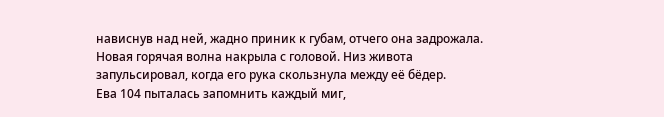нависнув над ней, жадно приник к губам, отчего она задрожала. Новая горячая волна накрыла с головой. Низ живота запульсировал, когда его рука скользнула между её бёдер.
Ева 104 пыталась запомнить каждый миг,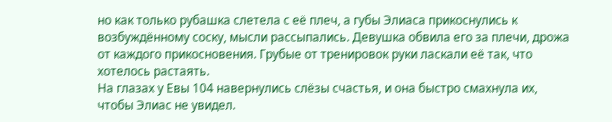но как только рубашка слетела с её плеч, а губы Элиаса прикоснулись к возбуждённому соску, мысли рассыпались. Девушка обвила его за плечи, дрожа от каждого прикосновения. Грубые от тренировок руки ласкали её так, что хотелось растаять.
На глазах у Евы 104 навернулись слёзы счастья, и она быстро смахнула их, чтобы Элиас не увидел.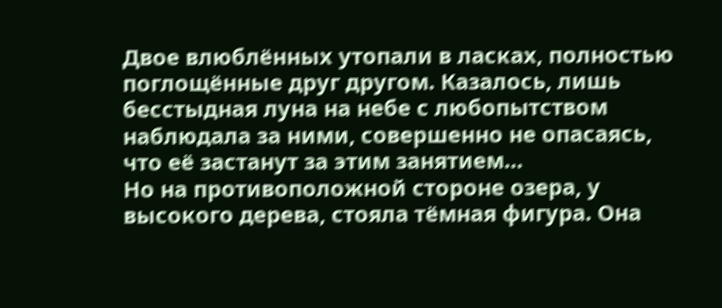Двое влюблённых утопали в ласках, полностью поглощённые друг другом. Казалось, лишь бесстыдная луна на небе с любопытством наблюдала за ними, совершенно не опасаясь, что её застанут за этим занятием…
Но на противоположной стороне озера, у высокого дерева, стояла тёмная фигура. Она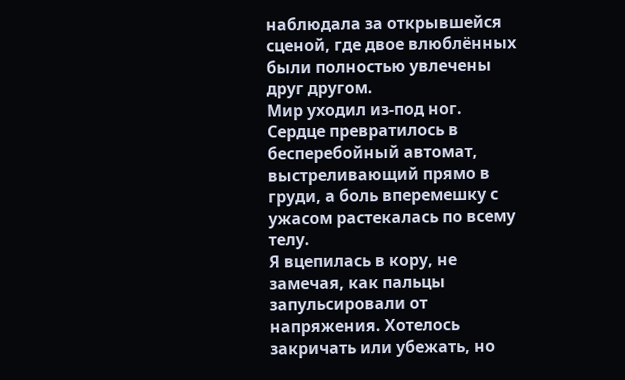наблюдала за открывшейся сценой, где двое влюблённых были полностью увлечены друг другом.
Мир уходил из-под ног. Сердце превратилось в бесперебойный автомат, выстреливающий прямо в груди, а боль вперемешку с ужасом растекалась по всему телу.
Я вцепилась в кору, не замечая, как пальцы запульсировали от напряжения. Хотелось закричать или убежать, но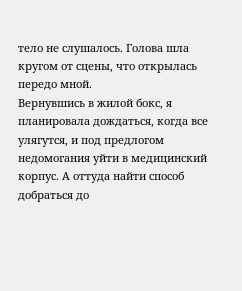тело не слушалось. Голова шла кругом от сцены, что открылась передо мной.
Вернувшись в жилой бокс, я планировала дождаться, когда все улягутся, и под предлогом недомогания уйти в медицинский корпус. А оттуда найти способ добраться до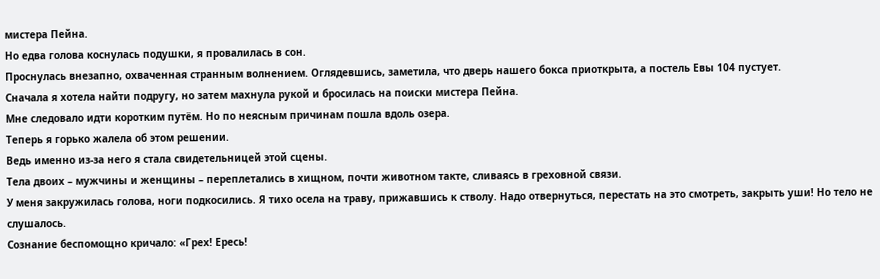мистера Пейна.
Но едва голова коснулась подушки, я провалилась в сон.
Проснулась внезапно, охваченная странным волнением. Оглядевшись, заметила, что дверь нашего бокса приоткрыта, а постель Евы 104 пустует.
Сначала я хотела найти подругу, но затем махнула рукой и бросилась на поиски мистера Пейна.
Мне следовало идти коротким путём. Но по неясным причинам пошла вдоль озера.
Теперь я горько жалела об этом решении.
Ведь именно из-за него я стала свидетельницей этой сцены.
Тела двоих – мужчины и женщины – переплетались в хищном, почти животном такте, сливаясь в греховной связи.
У меня закружилась голова, ноги подкосились. Я тихо осела на траву, прижавшись к стволу. Надо отвернуться, перестать на это смотреть, закрыть уши! Но тело не слушалось.
Сознание беспомощно кричало: «Грех! Ересь!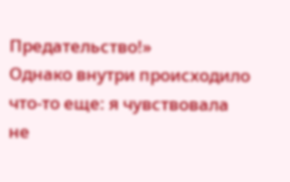Предательство!»
Однако внутри происходило что-то еще: я чувствовала не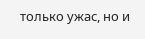только ужас, но и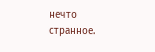нечто странное.